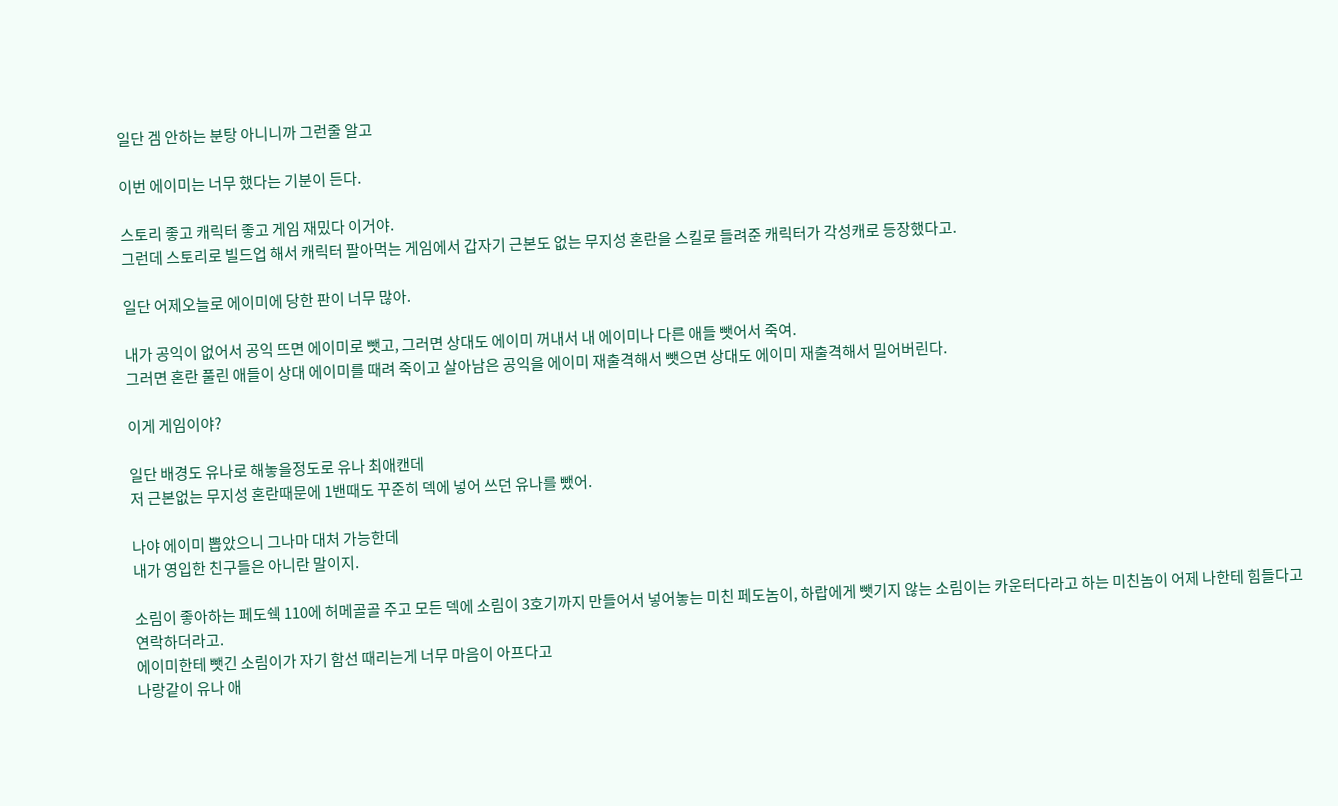일단 겜 안하는 분탕 아니니까 그런줄 알고

이번 에이미는 너무 했다는 기분이 든다.

스토리 좋고 캐릭터 좋고 게임 재밌다 이거야.
그런데 스토리로 빌드업 해서 캐릭터 팔아먹는 게임에서 갑자기 근본도 없는 무지성 혼란을 스킬로 들려준 캐릭터가 각성캐로 등장했다고.

일단 어제오늘로 에이미에 당한 판이 너무 많아.

내가 공익이 없어서 공익 뜨면 에이미로 뺏고, 그러면 상대도 에이미 꺼내서 내 에이미나 다른 애들 뺏어서 죽여.
그러면 혼란 풀린 애들이 상대 에이미를 때려 죽이고 살아남은 공익을 에이미 재출격해서 뺏으면 상대도 에이미 재출격해서 밀어버린다.

이게 게임이야?

일단 배경도 유나로 해놓을정도로 유나 최애캔데
저 근본없는 무지성 혼란때문에 1밴때도 꾸준히 덱에 넣어 쓰던 유나를 뺐어.

나야 에이미 뽑았으니 그나마 대처 가능한데
내가 영입한 친구들은 아니란 말이지.

소림이 좋아하는 페도쉑 110에 허메골골 주고 모든 덱에 소림이 3호기까지 만들어서 넣어놓는 미친 페도놈이, 하랍에게 뺏기지 않는 소림이는 카운터다라고 하는 미친놈이 어제 나한테 힘들다고 연락하더라고.
에이미한테 뺏긴 소림이가 자기 함선 때리는게 너무 마음이 아프다고
나랑같이 유나 애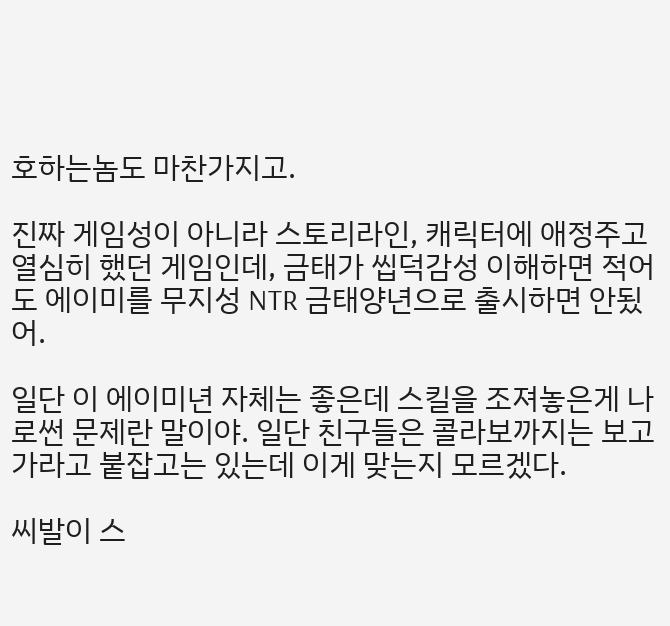호하는놈도 마찬가지고.

진짜 게임성이 아니라 스토리라인, 캐릭터에 애정주고 열심히 했던 게임인데, 금태가 씹덕감성 이해하면 적어도 에이미를 무지성 NTR 금태양년으로 출시하면 안됬어.

일단 이 에이미년 자체는 좋은데 스킬을 조져놓은게 나로썬 문제란 말이야. 일단 친구들은 콜라보까지는 보고 가라고 붙잡고는 있는데 이게 맞는지 모르겠다.

씨발이 스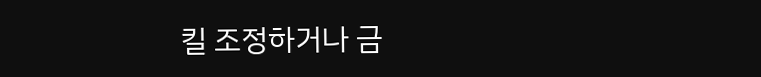킬 조정하거나 금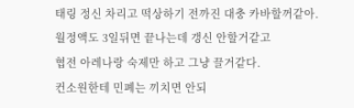태링 정신 차리고 떡상하기 전까진 대충 카바할꺼같아.
월정액도 3일뒤면 끝나는데 갱신 안할거같고
협전 아레나랑 숙제만 하고 그냥 끌거같다.
컨소원한테 민폐는 끼치면 안되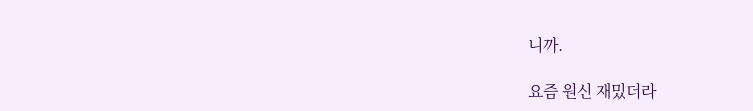니까.

요즘 원신 재밌더라